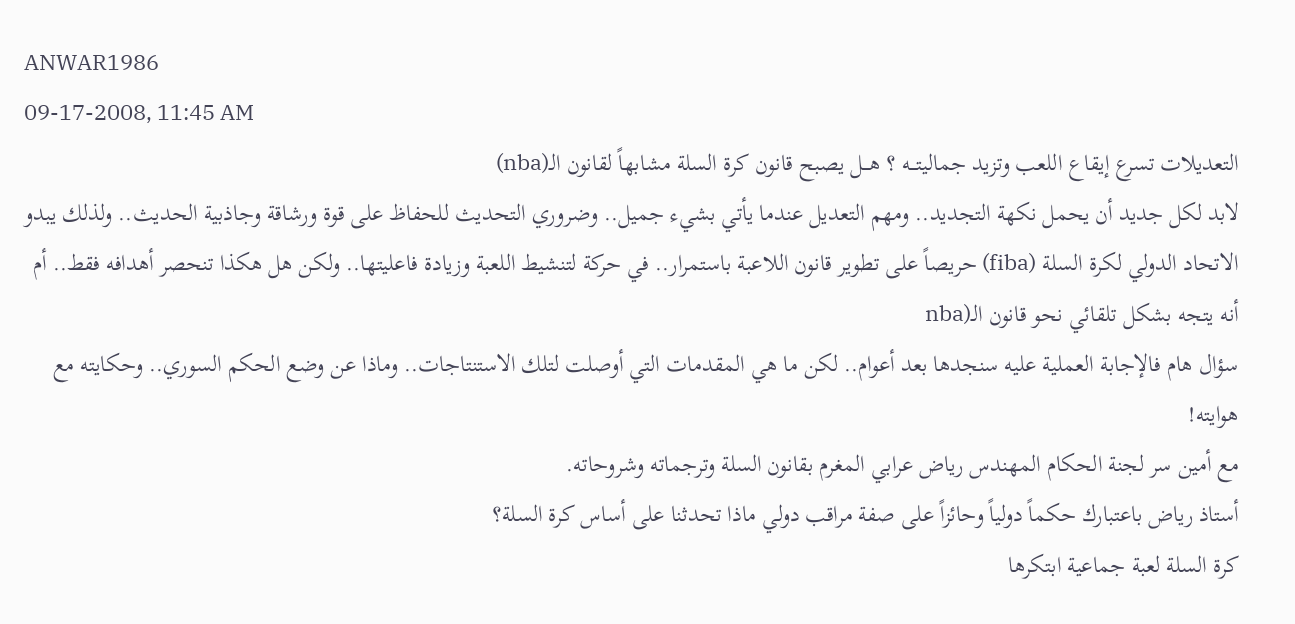ANWAR1986
09-17-2008, 11:45 AM
التعديلات تسرع إيقاع اللعب وتزيد جماليتـــه ؟ هـــل يصبح قانون كرة السلة مشابهاً لقانون الـ(nba)
لابد لكل جديد أن يحمل نكهة التجديد.. ومهم التعديل عندما يأتي بشيء جميل.. وضروري التحديث للحفاظ على قوة ورشاقة وجاذبية الحديث.. ولذلك يبدو الاتحاد الدولي لكرة السلة (fiba) حريصاً على تطوير قانون اللاعبة باستمرار.. في حركة لتنشيط اللعبة وزيادة فاعليتها.. ولكن هل هكذا تنحصر أهدافه فقط.. أم أنه يتجه بشكل تلقائي نحو قانون الـ(nba
سؤال هام فالإجابة العملية عليه سنجدها بعد أعوام.. لكن ما هي المقدمات التي أوصلت لتلك الاستنتاجات.. وماذا عن وضع الحكم السوري.. وحكايته مع هوايته!
مع أمين سر لجنة الحكام المهندس رياض عرابي المغرم بقانون السلة وترجماته وشروحاته.
أستاذ رياض باعتبارك حكماً دولياً وحائزاً على صفة مراقب دولي ماذا تحدثنا على أساس كرة السلة؟
كرة السلة لعبة جماعية ابتكرها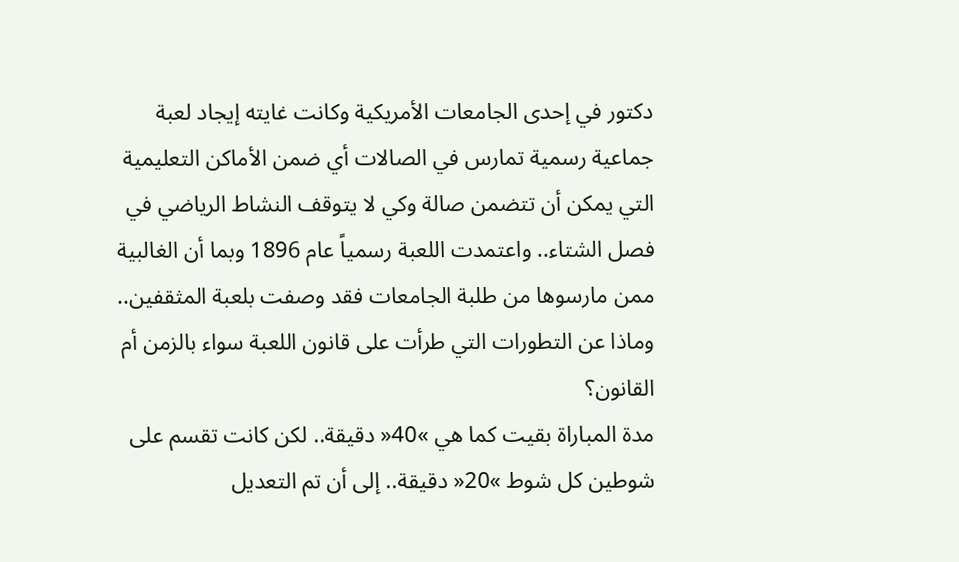دكتور في إحدى الجامعات الأمريكية وكانت غايته إيجاد لعبة جماعية رسمية تمارس في الصالات أي ضمن الأماكن التعليمية التي يمكن أن تتضمن صالة وكي لا يتوقف النشاط الرياضي في فصل الشتاء.. واعتمدت اللعبة رسمياً عام 1896 وبما أن الغالبية ممن مارسوها من طلبة الجامعات فقد وصفت بلعبة المثقفين..
وماذا عن التطورات التي طرأت على قانون اللعبة سواء بالزمن أم القانون؟
مدة المباراة بقيت كما هي »40« دقيقة.. لكن كانت تقسم على شوطين كل شوط »20« دقيقة.. إلى أن تم التعديل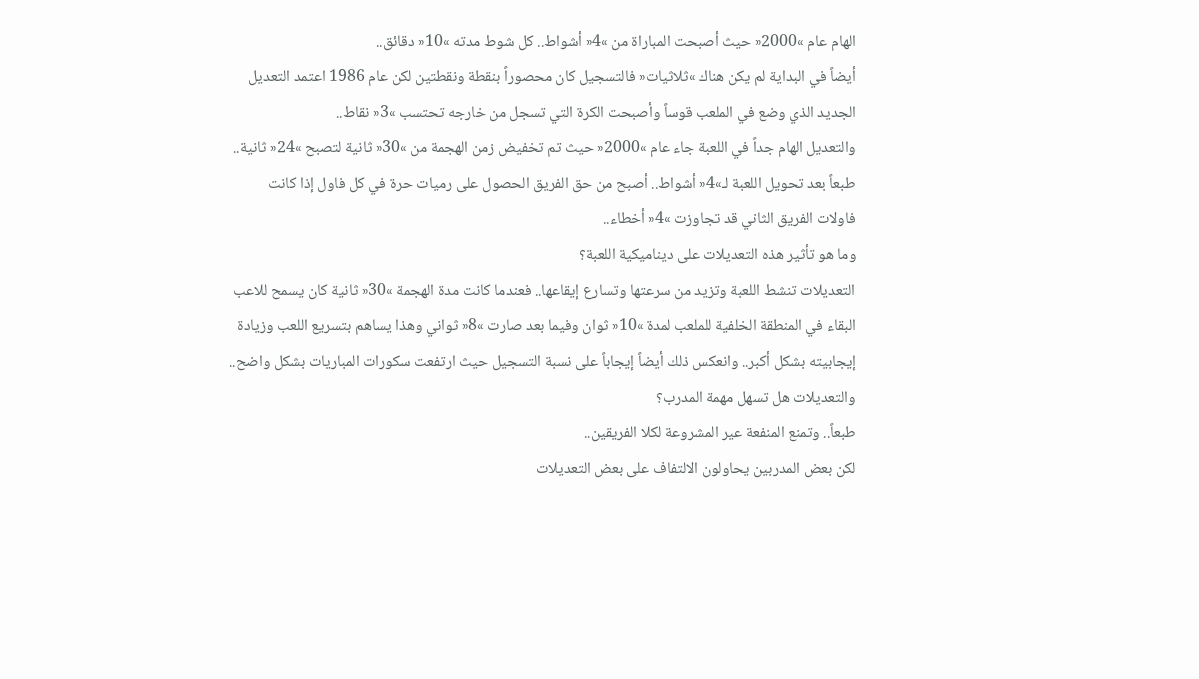الهام عام »2000« حيث أصبحت المباراة من »4« أشواط.. كل شوط مدته »10« دقائق..
أيضاً في البداية لم يكن هناك »ثلاثيات« فالتسجيل كان محصوراً بنقطة ونقطتين لكن عام 1986 اعتمد التعديل الجديد الذي وضع في الملعب قوساً وأصبحت الكرة التي تسجل من خارجه تحتسب »3« نقاط..
والتعديل الهام جداً في اللعبة جاء عام »2000« حيث تم تخفيض زمن الهجمة من »30« ثانية لتصبح »24« ثانية..
طبعاً بعد تحويل اللعبة لـ»4« أشواط.. أصبح من حق الفريق الحصول على رميات حرة في كل فاول إذا كانت فاولات الفريق الثاني قد تجاوزت »4« أخطاء..
وما هو تأثير هذه التعديلات على ديناميكية اللعبة؟
التعديلات تنشط اللعبة وتزيد من سرعتها وتسارع إيقاعها.. فعندما كانت مدة الهجمة »30« ثانية كان يسمح للاعب البقاء في المنطقة الخلفية للملعب لمدة »10« ثوان وفيما بعد صارت »8« ثواني وهذا يساهم بتسريع اللعب وزيادة إيجابيته بشكل أكبر.. وانعكس ذلك أيضاً إيجاباً على نسبة التسجيل حيث ارتفعت سكورات المباريات بشكل واضح..
والتعديلات هل تسهل مهمة المدرب؟
طبعاً.. وتمنع المنفعة عير المشروعة لكلا الفريقين..
لكن بعض المدربين يحاولون الالتفاف على بعض التعديلات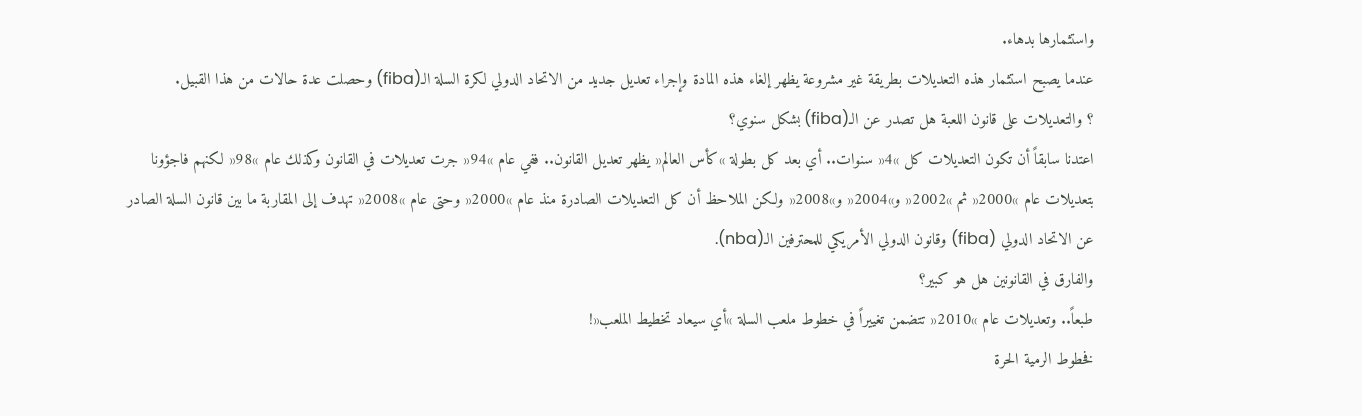واستثمارها بدهاء.
عندما يصبح استثمار هذه التعديلات بطريقة غير مشروعة يظهر إلغاء هذه المادة وإجراء تعديل جديد من الاتحاد الدولي لكرة السلة الـ(fiba) وحصلت عدة حالات من هذا القبيل.
؟ والتعديلات على قانون اللعبة هل تصدر عن الـ(fiba) بشكل سنوي؟
اعتدنا سابقاً أن تكون التعديلات كل »4« سنوات.. أي بعد كل بطولة »كأس العالم« يظهر تعديل القانون.. ففي عام »94« جرت تعديلات في القانون وكذلك عام »98« لكنهم فاجؤونا بتعديلات عام »2000« ثم »2002« و»2004« و»2008« ولكن الملاحظ أن كل التعديلات الصادرة منذ عام »2000« وحتى عام »2008« تهدف إلى المقاربة ما بين قانون السلة الصادر عن الاتحاد الدولي (fiba) وقانون الدولي الأمريكي للمحترفين الـ(nba).
والفارق في القانونين هل هو كبير؟
طبعاً.. وتعديلات عام »2010« تتضمن تغييراً في خطوط ملعب السلة »أي سيعاد تخطيط الملعب«!
فخطوط الرمية الحرة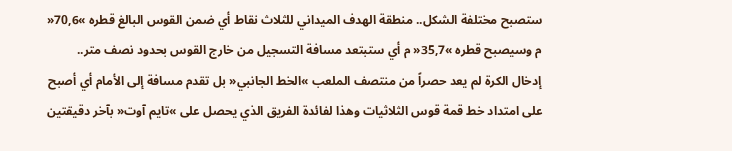ستصبح مختلفة الشكل.. منطقة الهدف الميداني للثلاث نقاط أي ضمن القوس البالغ قطره »70,6« م وسيصبح قطره »35,7« م أي ستبتعد مسافة التسجيل من خارج القوس بحدود نصف متر..
إدخال الكرة لم يعد حصراً من منتصف الملعب »الخط الجانبي« بل تقدم مسافة إلى الأمام أي أصبح على امتداد خط قمة قوس الثلاثيات وهذا لفائدة الفريق الذي يحصل على »تايم آوت« بآخر دقيقتين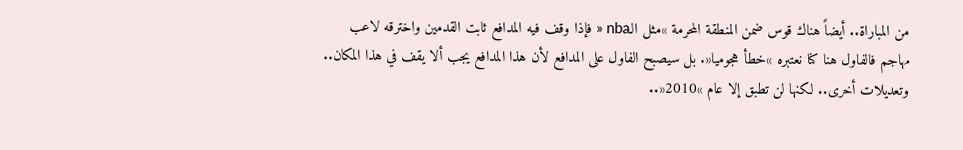من المباراة.. أيضاً هناك قوس ضمن المنطقة المحرمة »مثل الـnba « فإذا وقف فيه المدافع ثابت القدمين واخترقه لاعب مهاجم فالفاول هنا كنا نعتبره »خطأ هجوميا«. بل سيصبح الفاول على المدافع لأن هذا المدافع يجب ألا يقف في هذا المكان.. وتعديلات أخرى.. لكنها لن تطبق إلا عام »2010«..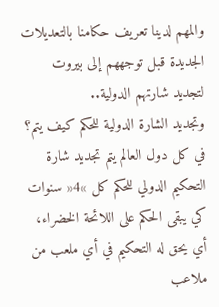والمهم لدينا تعريف حكامنا بالتعديلات الجديدة قبل توجههم إلى بيروت لتجديد شارتهم الدولية..
وتجديد الشارة الدولية للحكم كيف يتم؟
في كل دول العالم يتم تجديد شارة التحكيم الدولي للحكم كل »4« سنوات كي يبقى الحكم على اللائحة الخضراء، أي يحق له التحكيم في أي ملعب من ملاعب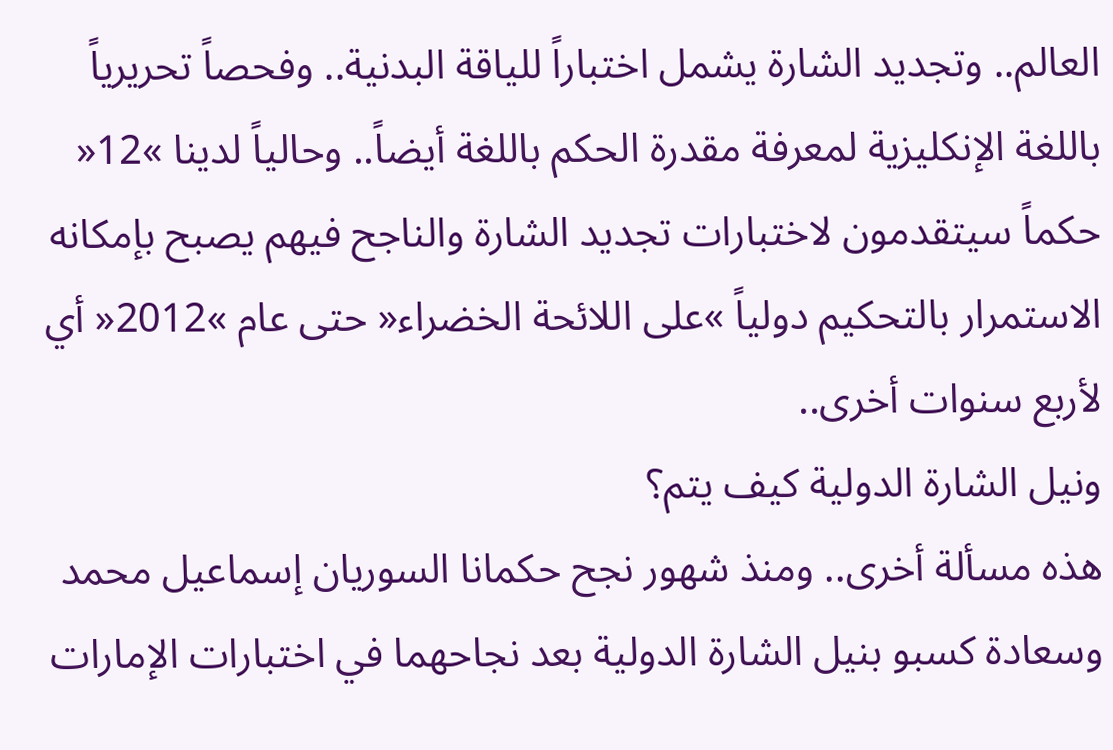العالم.. وتجديد الشارة يشمل اختباراً للياقة البدنية.. وفحصاً تحريرياً باللغة الإنكليزية لمعرفة مقدرة الحكم باللغة أيضاً.. وحالياً لدينا »12« حكماً سيتقدمون لاختبارات تجديد الشارة والناجح فيهم يصبح بإمكانه الاستمرار بالتحكيم دولياً »على اللائحة الخضراء« حتى عام »2012« أي لأربع سنوات أخرى..
ونيل الشارة الدولية كيف يتم؟
هذه مسألة أخرى.. ومنذ شهور نجح حكمانا السوريان إسماعيل محمد وسعادة كسبو بنيل الشارة الدولية بعد نجاحهما في اختبارات الإمارات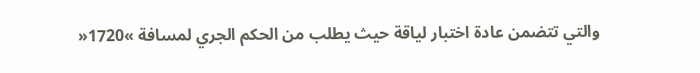والتي تتضمن عادة اختبار لياقة حيث يطلب من الحكم الجري لمسافة »1720«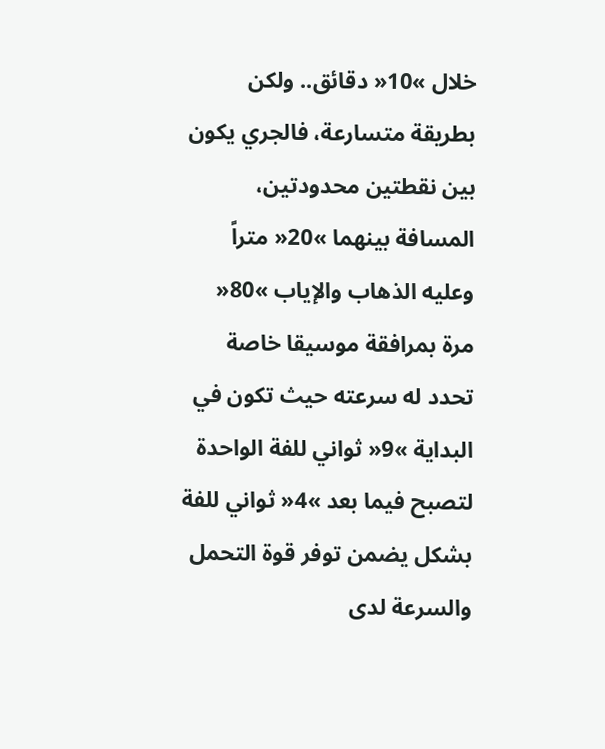خلال »10« دقائق.. ولكن بطريقة متسارعة، فالجري يكون بين نقطتين محدودتين، المسافة بينهما »20« متراً وعليه الذهاب والإياب »80« مرة بمرافقة موسيقا خاصة تحدد له سرعته حيث تكون في البداية »9« ثواني للفة الواحدة لتصبح فيما بعد »4« ثواني للفة بشكل يضمن توفر قوة التحمل والسرعة لدى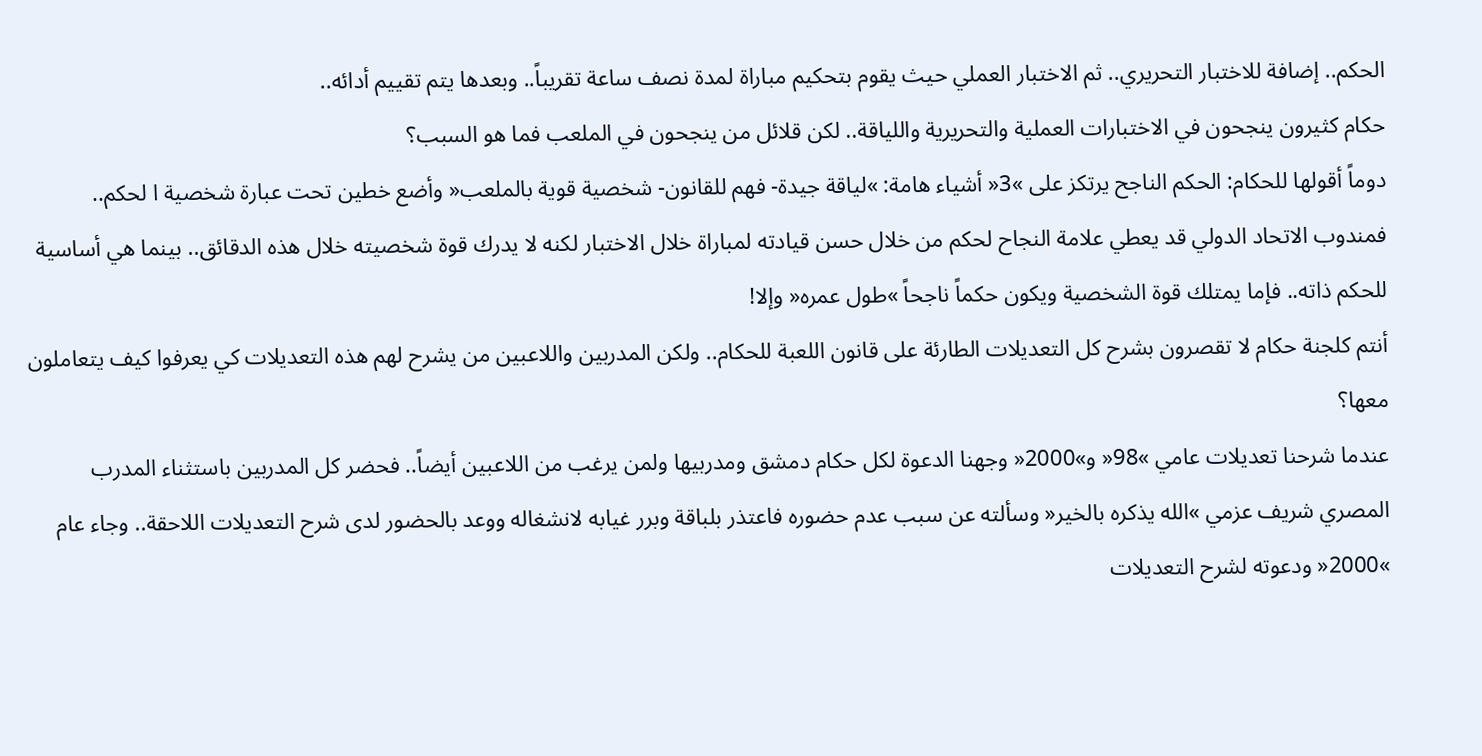الحكم.. إضافة للاختبار التحريري.. ثم الاختبار العملي حيث يقوم بتحكيم مباراة لمدة نصف ساعة تقريباً.. وبعدها يتم تقييم أدائه..
حكام كثيرون ينجحون في الاختبارات العملية والتحريرية واللياقة.. لكن قلائل من ينجحون في الملعب فما هو السبب؟
دوماً أقولها للحكام: الحكم الناجح يرتكز على »3« أشياء هامة: »لياقة جيدة- فهم للقانون- شخصية قوية بالملعب« وأضع خطين تحت عبارة شخصية ا لحكم.. فمندوب الاتحاد الدولي قد يعطي علامة النجاح لحكم من خلال حسن قيادته لمباراة خلال الاختبار لكنه لا يدرك قوة شخصيته خلال هذه الدقائق.. بينما هي أساسية للحكم ذاته.. فإما يمتلك قوة الشخصية ويكون حكماً ناجحاً »طول عمره« وإلا!
أنتم كلجنة حكام لا تقصرون بشرح كل التعديلات الطارئة على قانون اللعبة للحكام.. ولكن المدربين واللاعبين من يشرح لهم هذه التعديلات كي يعرفوا كيف يتعاملون معها؟
عندما شرحنا تعديلات عامي »98« و»2000« وجهنا الدعوة لكل حكام دمشق ومدربيها ولمن يرغب من اللاعبين أيضاً.. فحضر كل المدربين باستثناء المدرب المصري شريف عزمي »الله يذكره بالخير« وسألته عن سبب عدم حضوره فاعتذر بلباقة وبرر غيابه لانشغاله ووعد بالحضور لدى شرح التعديلات اللاحقة.. وجاء عام »2000« ودعوته لشرح التعديلات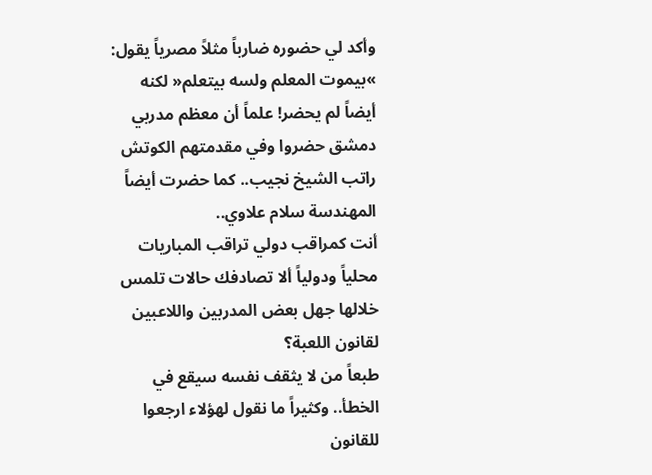وأكد لي حضوره ضارباً مثلاً مصرياً يقول: »بيموت المعلم ولسه بيتعلم« لكنه أيضاً لم يحضر! علماً أن معظم مدربي دمشق حضروا وفي مقدمتهم الكوتش راتب الشيخ نجيب.. كما حضرت أيضاً المهندسة سلام علاوي..
أنت كمراقب دولي تراقب المباريات محلياً ودولياً ألا تصادفك حالات تلمس خلالها جهل بعض المدربين واللاعبين لقانون اللعبة؟
طبعاً من لا يثقف نفسه سيقع في الخطأ.. وكثيراً ما نقول لهؤلاء ارجعوا للقانون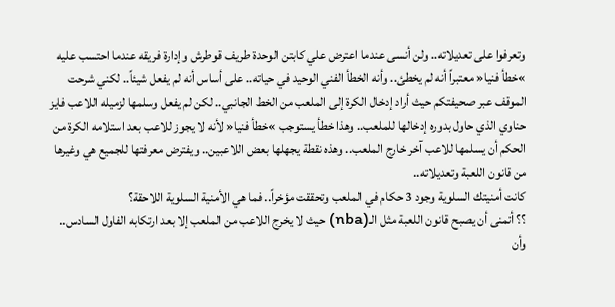وتعرفوا على تعديلاته.. ولن أنسى عندما اعترض علي كابتن الوحدة طريف قوطرش وإدارة فريقه عندما احتسب عليه »خطأ فنيا« معتبراً أنه لم يخطئ.. وأنه الخطأ الفني الوحيد في حياته.. على أساس أنه لم يفعل شيئاً.. لكني شرحت الموقف عبر صحيفتكم حيث أراد إدخال الكرة إلى الملعب من الخط الجانبي.. لكن لم يفعل وسلمها لزميله اللاعب فايز حناوي الذي حاول بدوره إدخالها للملعب.. وهذا خطأ يستوجب »خطأ فنيا« لأنه لا يجوز للاعب بعد استلامه الكرة من الحكم أن يسلمها للاعب آخر خارج الملعب.. وهذه نقطة يجهلها بعض اللاعبين.. ويفترض معرفتها للجميع هي وغيرها من قانون اللعبة وتعديلاته..
كانت أمنيتك السلوية وجود 3 حكام في الملعب وتحققت مؤخراً.. فما هي الأمنية السلوية اللاحقة؟
؟؟ أتمنى أن يصبح قانون اللعبة مثل الـ(nba) حيث لا يخرج اللاعب من الملعب إلا بعد ارتكابه الفاول السادس.. وأن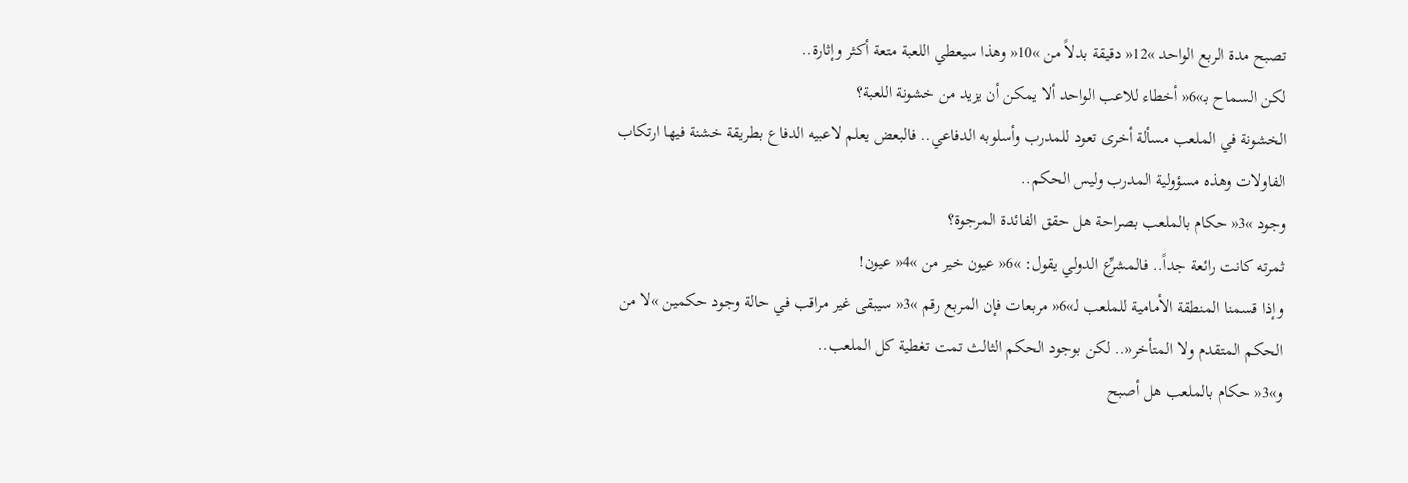تصبح مدة الربع الواحد »12« دقيقة بدلاً من »10« وهذا سيعطي اللعبة متعة أكثر وإثارة..
لكن السماح بـ»6« أخطاء للاعب الواحد ألا يمكن أن يزيد من خشونة اللعبة؟
الخشونة في الملعب مسألة أخرى تعود للمدرب وأسلوبه الدفاعي.. فالبعض يعلم لاعبيه الدفاع بطريقة خشنة فيها ارتكاب الفاولات وهذه مسؤولية المدرب وليس الحكم..
وجود »3« حكام بالملعب بصراحة هل حقق الفائدة المرجوة؟
ثمرته كانت رائعة جداً.. فالمشرِّع الدولي يقول: »6« عيون خير من »4« عيون!
وإذا قسمنا المنطقة الأمامية للملعب لـ»6« مربعات فإن المربع رقم »3« سيبقى غير مراقب في حالة وجود حكمين »لا من الحكم المتقدم ولا المتأخر«.. لكن بوجود الحكم الثالث تمت تغطية كل الملعب..
و»3« حكام بالملعب هل أصبح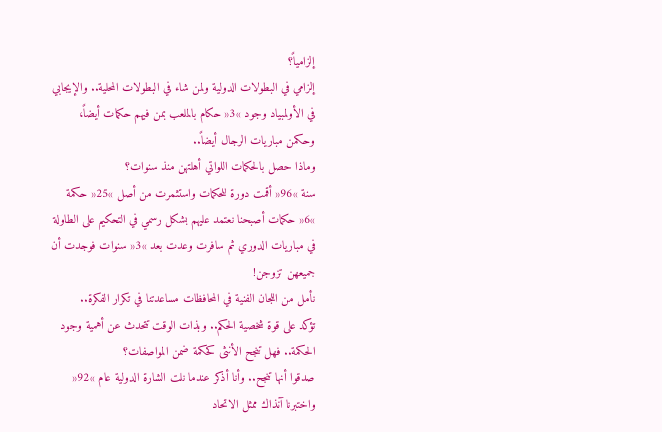إلزامياً؟
إلزامي في البطولات الدولية ولمن شاء في البطولات المحلية.. والإيجابي في الأولمبياد وجود »3« حكام بالملعب بمن فيهم حكمات أيضاً، وحكمن مباريات الرجال أيضاً..
وماذا حصل بالحكمات اللواتي أهلتهن منذ سنوات؟
سنة »96« أقمت دورة للحكمات واستثمرت من أصل »25« حكمة »6« حكمات أصبحنا نعتمد عليهم بشكل رسمي في التحكيم على الطاولة في مباريات الدوري ثم سافرت وعدت بعد »3« سنوات فوجدت أن جميعهن تزوجن!
نأمل من اللجان الفنية في المحافظات مساعدتنا في تكرار الفكرة..
تؤكد على قوة شخصية الحكم.. وبذات الوقت تتحدث عن أهمية وجود الحكمة.. فهل تنجح الأنثى كحكمة ضمن المواصفات؟
صدقوا أنها تنجح.. وأنا أذكر عندما نلت الشارة الدولية عام »92« واختبرنا آنذاك ممثل الاتحاد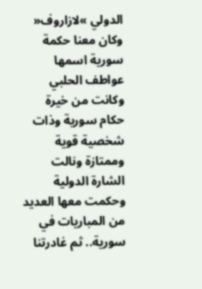الدولي »لازاروف« وكان معنا حكمة سورية اسمها عواطف الحلبي وكانت من خيرة حكام سورية وذات شخصية قوية وممتازة ونالت الشارة الدولية وحكمت معها العديد من المباريات في سورية.. ثم غادرتنا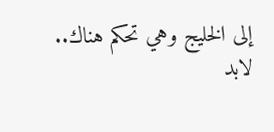إلى الخليج وهي تحكم هناك..
لابد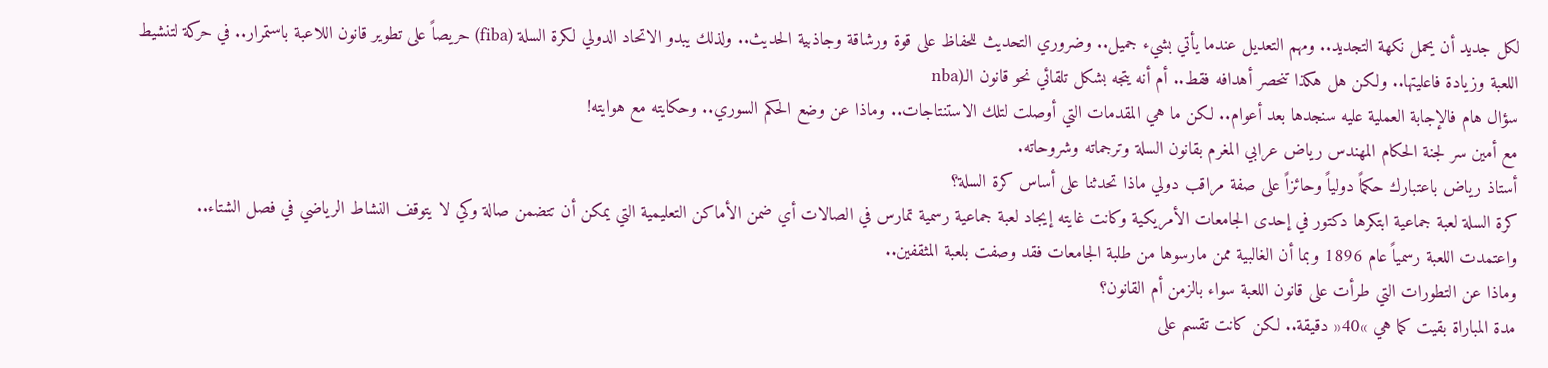لكل جديد أن يحمل نكهة التجديد.. ومهم التعديل عندما يأتي بشيء جميل.. وضروري التحديث للحفاظ على قوة ورشاقة وجاذبية الحديث.. ولذلك يبدو الاتحاد الدولي لكرة السلة (fiba) حريصاً على تطوير قانون اللاعبة باستمرار.. في حركة لتنشيط اللعبة وزيادة فاعليتها.. ولكن هل هكذا تنحصر أهدافه فقط.. أم أنه يتجه بشكل تلقائي نحو قانون الـ(nba
سؤال هام فالإجابة العملية عليه سنجدها بعد أعوام.. لكن ما هي المقدمات التي أوصلت لتلك الاستنتاجات.. وماذا عن وضع الحكم السوري.. وحكايته مع هوايته!
مع أمين سر لجنة الحكام المهندس رياض عرابي المغرم بقانون السلة وترجماته وشروحاته.
أستاذ رياض باعتبارك حكماً دولياً وحائزاً على صفة مراقب دولي ماذا تحدثنا على أساس كرة السلة؟
كرة السلة لعبة جماعية ابتكرها دكتور في إحدى الجامعات الأمريكية وكانت غايته إيجاد لعبة جماعية رسمية تمارس في الصالات أي ضمن الأماكن التعليمية التي يمكن أن تتضمن صالة وكي لا يتوقف النشاط الرياضي في فصل الشتاء.. واعتمدت اللعبة رسمياً عام 1896 وبما أن الغالبية ممن مارسوها من طلبة الجامعات فقد وصفت بلعبة المثقفين..
وماذا عن التطورات التي طرأت على قانون اللعبة سواء بالزمن أم القانون؟
مدة المباراة بقيت كما هي »40« دقيقة.. لكن كانت تقسم على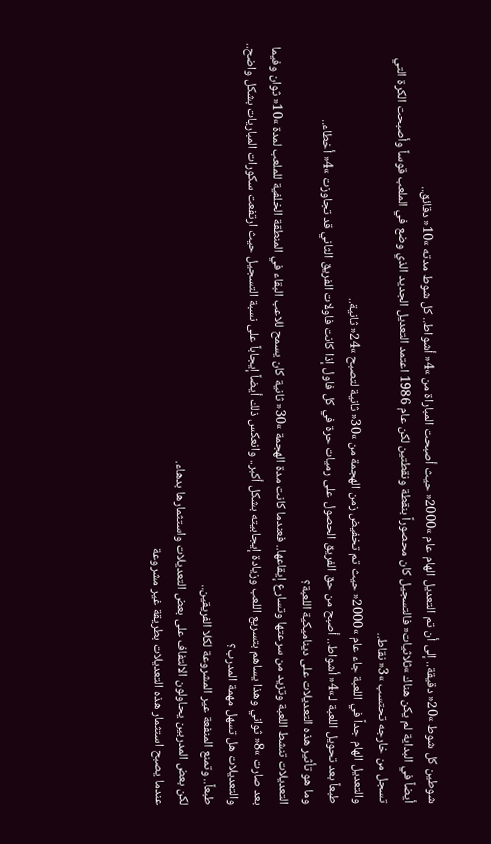شوطين كل شوط »20« دقيقة.. إلى أن تم التعديل الهام عام »2000« حيث أصبحت المباراة من »4« أشواط.. كل شوط مدته »10« دقائق..
أيضاً في البداية لم يكن هناك »ثلاثيات« فالتسجيل كان محصوراً بنقطة ونقطتين لكن عام 1986 اعتمد التعديل الجديد الذي وضع في الملعب قوساً وأصبحت الكرة التي تسجل من خارجه تحتسب »3« نقاط..
والتعديل الهام جداً في اللعبة جاء عام »2000« حيث تم تخفيض زمن الهجمة من »30« ثانية لتصبح »24« ثانية..
طبعاً بعد تحويل اللعبة لـ»4« أشواط.. أصبح من حق الفريق الحصول على رميات حرة في كل فاول إذا كانت فاولات الفريق الثاني قد تجاوزت »4« أخطاء..
وما هو تأثير هذه التعديلات على ديناميكية اللعبة؟
التعديلات تنشط اللعبة وتزيد من سرعتها وتسارع إيقاعها.. فعندما كانت مدة الهجمة »30« ثانية كان يسمح للاعب البقاء في المنطقة الخلفية للملعب لمدة »10« ثوان وفيما بعد صارت »8« ثواني وهذا يساهم بتسريع اللعب وزيادة إيجابيته بشكل أكبر.. وانعكس ذلك أيضاً إيجاباً على نسبة التسجيل حيث ارتفعت سكورات المباريات بشكل واضح..
والتعديلات هل تسهل مهمة المدرب؟
طبعاً.. وتمنع المنفعة عير المشروعة لكلا الفريقين..
لكن بعض المدربين يحاولون الالتفاف على بعض التعديلات واستثمارها بدهاء.
عندما يصبح استثمار هذه التعديلات بطريقة غير مشروعة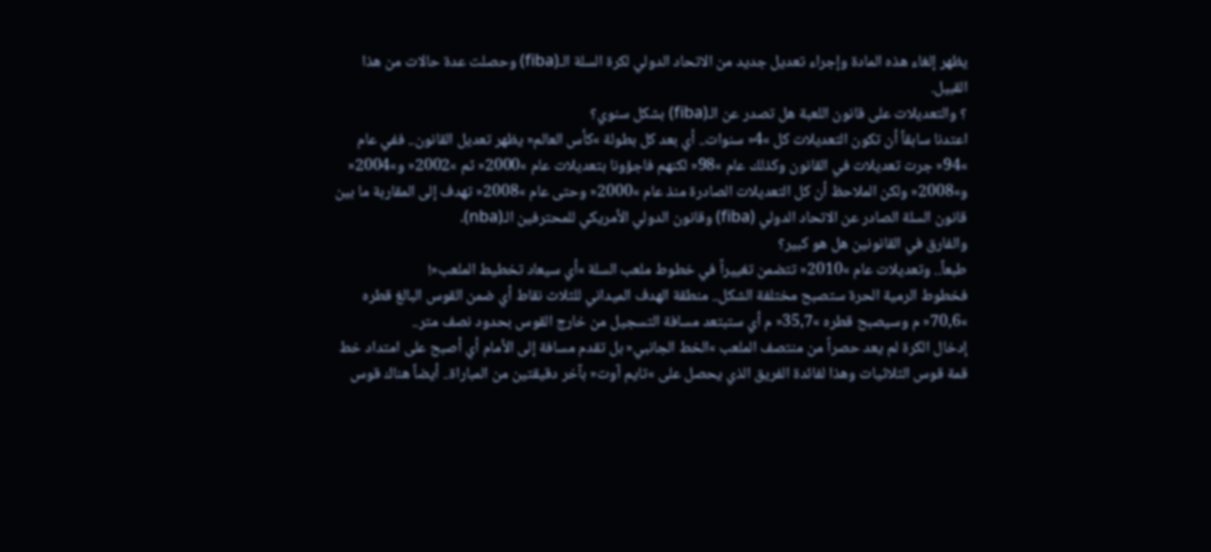يظهر إلغاء هذه المادة وإجراء تعديل جديد من الاتحاد الدولي لكرة السلة الـ(fiba) وحصلت عدة حالات من هذا القبيل.
؟ والتعديلات على قانون اللعبة هل تصدر عن الـ(fiba) بشكل سنوي؟
اعتدنا سابقاً أن تكون التعديلات كل »4« سنوات.. أي بعد كل بطولة »كأس العالم« يظهر تعديل القانون.. ففي عام »94« جرت تعديلات في القانون وكذلك عام »98« لكنهم فاجؤونا بتعديلات عام »2000« ثم »2002« و»2004« و»2008« ولكن الملاحظ أن كل التعديلات الصادرة منذ عام »2000« وحتى عام »2008« تهدف إلى المقاربة ما بين قانون السلة الصادر عن الاتحاد الدولي (fiba) وقانون الدولي الأمريكي للمحترفين الـ(nba).
والفارق في القانونين هل هو كبير؟
طبعاً.. وتعديلات عام »2010« تتضمن تغييراً في خطوط ملعب السلة »أي سيعاد تخطيط الملعب«!
فخطوط الرمية الحرة ستصبح مختلفة الشكل.. منطقة الهدف الميداني للثلاث نقاط أي ضمن القوس البالغ قطره »70,6« م وسيصبح قطره »35,7« م أي ستبتعد مسافة التسجيل من خارج القوس بحدود نصف متر..
إدخال الكرة لم يعد حصراً من منتصف الملعب »الخط الجانبي« بل تقدم مسافة إلى الأمام أي أصبح على امتداد خط قمة قوس الثلاثيات وهذا لفائدة الفريق الذي يحصل على »تايم آوت« بآخر دقيقتين من المباراة.. أيضاً هناك قوس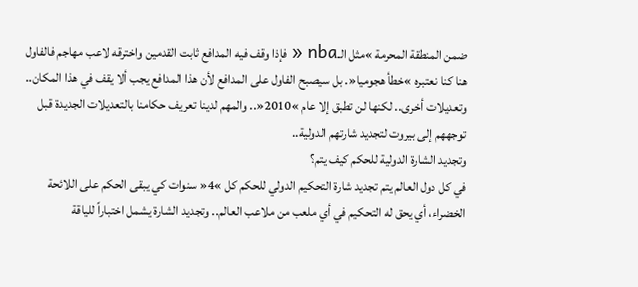ضمن المنطقة المحرمة »مثل الـnba « فإذا وقف فيه المدافع ثابت القدمين واخترقه لاعب مهاجم فالفاول هنا كنا نعتبره »خطأ هجوميا«. بل سيصبح الفاول على المدافع لأن هذا المدافع يجب ألا يقف في هذا المكان.. وتعديلات أخرى.. لكنها لن تطبق إلا عام »2010«.. والمهم لدينا تعريف حكامنا بالتعديلات الجديدة قبل توجههم إلى بيروت لتجديد شارتهم الدولية..
وتجديد الشارة الدولية للحكم كيف يتم؟
في كل دول العالم يتم تجديد شارة التحكيم الدولي للحكم كل »4« سنوات كي يبقى الحكم على اللائحة الخضراء، أي يحق له التحكيم في أي ملعب من ملاعب العالم.. وتجديد الشارة يشمل اختباراً للياقة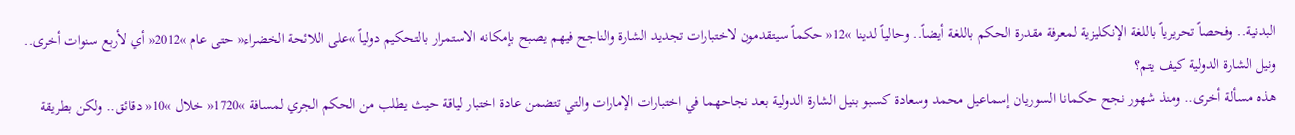البدنية.. وفحصاً تحريرياً باللغة الإنكليزية لمعرفة مقدرة الحكم باللغة أيضاً.. وحالياً لدينا »12« حكماً سيتقدمون لاختبارات تجديد الشارة والناجح فيهم يصبح بإمكانه الاستمرار بالتحكيم دولياً »على اللائحة الخضراء« حتى عام »2012« أي لأربع سنوات أخرى..
ونيل الشارة الدولية كيف يتم؟
هذه مسألة أخرى.. ومنذ شهور نجح حكمانا السوريان إسماعيل محمد وسعادة كسبو بنيل الشارة الدولية بعد نجاحهما في اختبارات الإمارات والتي تتضمن عادة اختبار لياقة حيث يطلب من الحكم الجري لمسافة »1720« خلال »10« دقائق.. ولكن بطريقة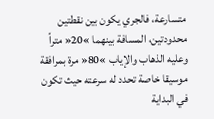متسارعة، فالجري يكون بين نقطتين محدودتين، المسافة بينهما »20« متراً وعليه الذهاب والإياب »80« مرة بمرافقة موسيقا خاصة تحدد له سرعته حيث تكون في البداية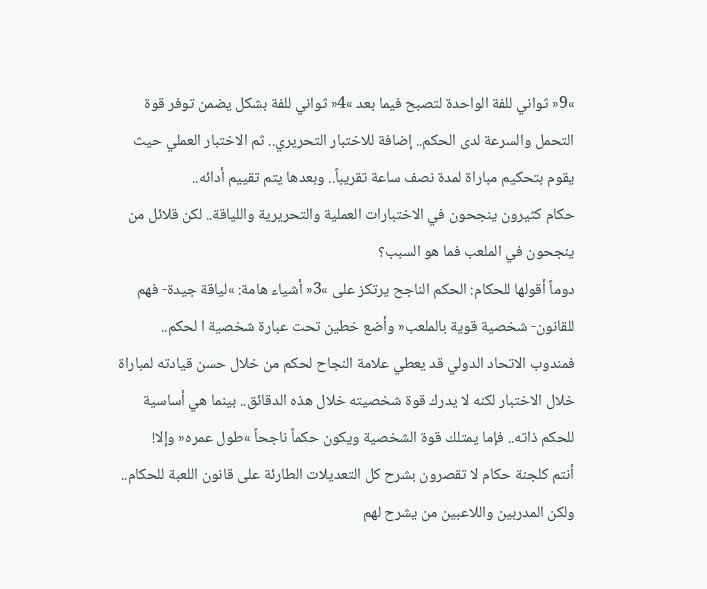»9« ثواني للفة الواحدة لتصبح فيما بعد »4« ثواني للفة بشكل يضمن توفر قوة التحمل والسرعة لدى الحكم.. إضافة للاختبار التحريري.. ثم الاختبار العملي حيث يقوم بتحكيم مباراة لمدة نصف ساعة تقريباً.. وبعدها يتم تقييم أدائه..
حكام كثيرون ينجحون في الاختبارات العملية والتحريرية واللياقة.. لكن قلائل من ينجحون في الملعب فما هو السبب؟
دوماً أقولها للحكام: الحكم الناجح يرتكز على »3« أشياء هامة: »لياقة جيدة- فهم للقانون- شخصية قوية بالملعب« وأضع خطين تحت عبارة شخصية ا لحكم.. فمندوب الاتحاد الدولي قد يعطي علامة النجاح لحكم من خلال حسن قيادته لمباراة خلال الاختبار لكنه لا يدرك قوة شخصيته خلال هذه الدقائق.. بينما هي أساسية للحكم ذاته.. فإما يمتلك قوة الشخصية ويكون حكماً ناجحاً »طول عمره« وإلا!
أنتم كلجنة حكام لا تقصرون بشرح كل التعديلات الطارئة على قانون اللعبة للحكام.. ولكن المدربين واللاعبين من يشرح لهم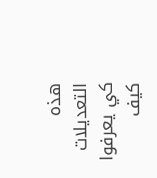هذه التعديلات كي يعرفوا كيف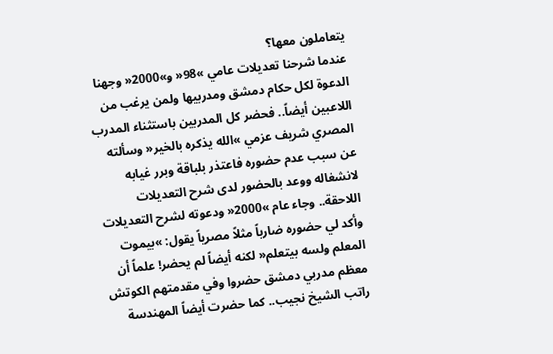يتعاملون معها؟
عندما شرحنا تعديلات عامي »98« و»2000« وجهنا الدعوة لكل حكام دمشق ومدربيها ولمن يرغب من اللاعبين أيضاً.. فحضر كل المدربين باستثناء المدرب المصري شريف عزمي »الله يذكره بالخير« وسألته عن سبب عدم حضوره فاعتذر بلباقة وبرر غيابه لانشغاله ووعد بالحضور لدى شرح التعديلات اللاحقة.. وجاء عام »2000« ودعوته لشرح التعديلات وأكد لي حضوره ضارباً مثلاً مصرياً يقول: »بيموت المعلم ولسه بيتعلم« لكنه أيضاً لم يحضر! علماً أن معظم مدربي دمشق حضروا وفي مقدمتهم الكوتش راتب الشيخ نجيب.. كما حضرت أيضاً المهندسة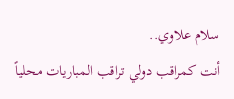سلام علاوي..
أنت كمراقب دولي تراقب المباريات محلياً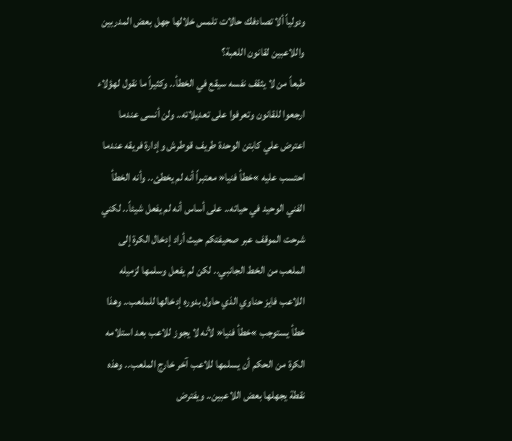ودولياً ألا تصادفك حالات تلمس خلالها جهل بعض المدربين واللاعبين لقانون اللعبة؟
طبعاً من لا يثقف نفسه سيقع في الخطأ.. وكثيراً ما نقول لهؤلاء ارجعوا للقانون وتعرفوا على تعديلاته.. ولن أنسى عندما اعترض علي كابتن الوحدة طريف قوطرش وإدارة فريقه عندما احتسب عليه »خطأ فنيا« معتبراً أنه لم يخطئ.. وأنه الخطأ الفني الوحيد في حياته.. على أساس أنه لم يفعل شيئاً.. لكني شرحت الموقف عبر صحيفتكم حيث أراد إدخال الكرة إلى الملعب من الخط الجانبي.. لكن لم يفعل وسلمها لزميله اللاعب فايز حناوي الذي حاول بدوره إدخالها للملعب.. وهذا خطأ يستوجب »خطأ فنيا« لأنه لا يجوز للاعب بعد استلامه الكرة من الحكم أن يسلمها للاعب آخر خارج الملعب.. وهذه نقطة يجهلها بعض اللاعبين.. ويفترض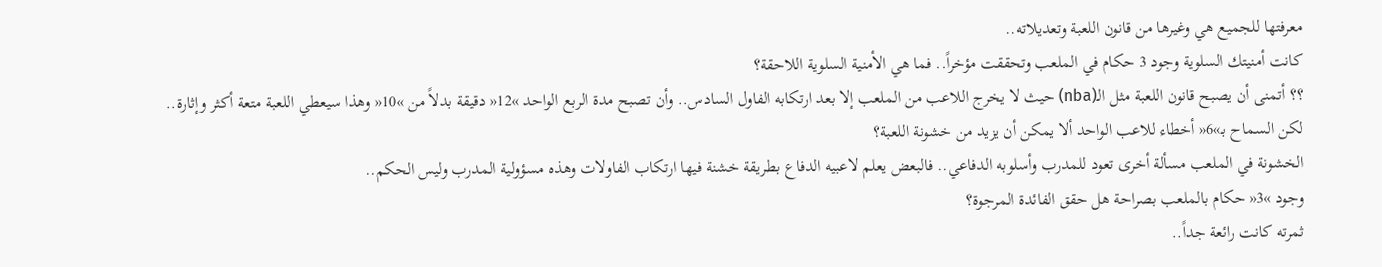معرفتها للجميع هي وغيرها من قانون اللعبة وتعديلاته..
كانت أمنيتك السلوية وجود 3 حكام في الملعب وتحققت مؤخراً.. فما هي الأمنية السلوية اللاحقة؟
؟؟ أتمنى أن يصبح قانون اللعبة مثل الـ(nba) حيث لا يخرج اللاعب من الملعب إلا بعد ارتكابه الفاول السادس.. وأن تصبح مدة الربع الواحد »12« دقيقة بدلاً من »10« وهذا سيعطي اللعبة متعة أكثر وإثارة..
لكن السماح بـ»6« أخطاء للاعب الواحد ألا يمكن أن يزيد من خشونة اللعبة؟
الخشونة في الملعب مسألة أخرى تعود للمدرب وأسلوبه الدفاعي.. فالبعض يعلم لاعبيه الدفاع بطريقة خشنة فيها ارتكاب الفاولات وهذه مسؤولية المدرب وليس الحكم..
وجود »3« حكام بالملعب بصراحة هل حقق الفائدة المرجوة؟
ثمرته كانت رائعة جداً..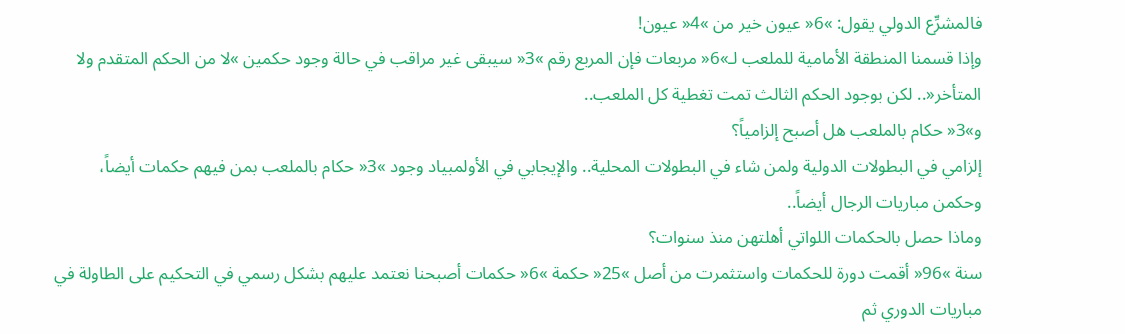فالمشرِّع الدولي يقول: »6« عيون خير من »4« عيون!
وإذا قسمنا المنطقة الأمامية للملعب لـ»6« مربعات فإن المربع رقم »3« سيبقى غير مراقب في حالة وجود حكمين »لا من الحكم المتقدم ولا المتأخر«.. لكن بوجود الحكم الثالث تمت تغطية كل الملعب..
و»3« حكام بالملعب هل أصبح إلزامياً؟
إلزامي في البطولات الدولية ولمن شاء في البطولات المحلية.. والإيجابي في الأولمبياد وجود »3« حكام بالملعب بمن فيهم حكمات أيضاً، وحكمن مباريات الرجال أيضاً..
وماذا حصل بالحكمات اللواتي أهلتهن منذ سنوات؟
سنة »96« أقمت دورة للحكمات واستثمرت من أصل »25« حكمة »6« حكمات أصبحنا نعتمد عليهم بشكل رسمي في التحكيم على الطاولة في مباريات الدوري ثم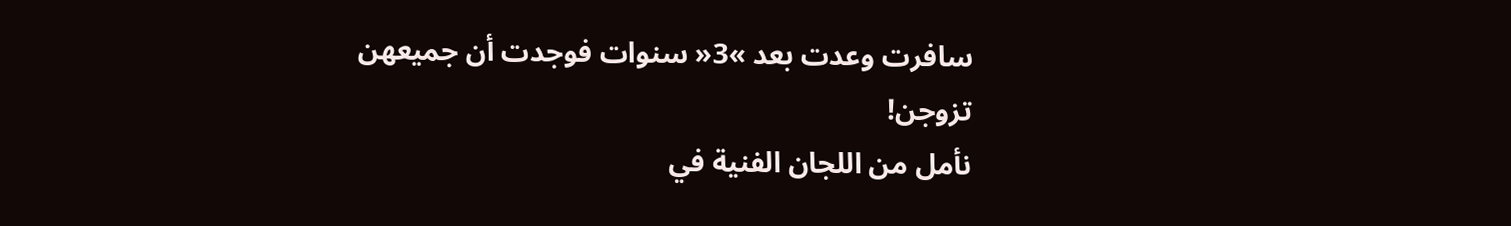سافرت وعدت بعد »3« سنوات فوجدت أن جميعهن تزوجن!
نأمل من اللجان الفنية في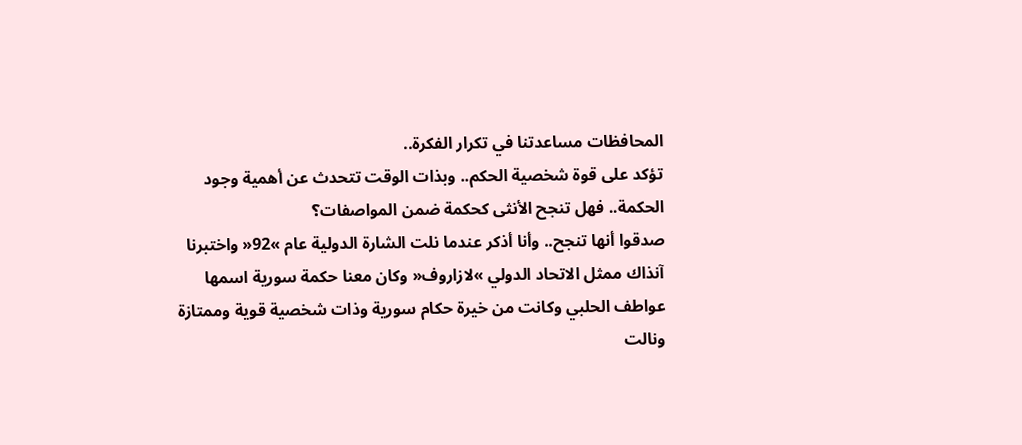المحافظات مساعدتنا في تكرار الفكرة..
تؤكد على قوة شخصية الحكم.. وبذات الوقت تتحدث عن أهمية وجود الحكمة.. فهل تنجح الأنثى كحكمة ضمن المواصفات؟
صدقوا أنها تنجح.. وأنا أذكر عندما نلت الشارة الدولية عام »92« واختبرنا آنذاك ممثل الاتحاد الدولي »لازاروف« وكان معنا حكمة سورية اسمها عواطف الحلبي وكانت من خيرة حكام سورية وذات شخصية قوية وممتازة ونالت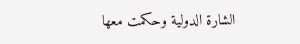الشارة الدولية وحكمت معها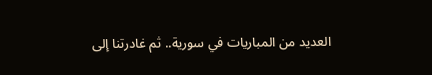العديد من المباريات في سورية.. ثم غادرتنا إلى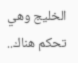الخليج وهي تحكم هناك..